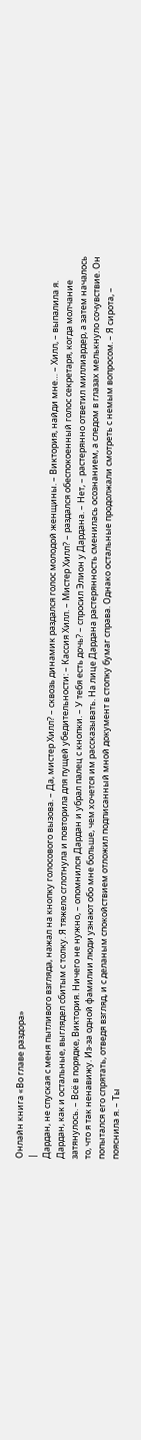Онлайн книга «Во главе раздора»
|
Дардан, не спуская с меня пытливого взгляда, нажал на кнопку голосового вызова. – Да, мистер Хилл? – сквозь динамик раздался голос молодой женщины. – Виктория, найди мне… – Хилл, – выпалила я. Дардан, как и остальные, выглядел сбитым с толку. Я тяжело сглотнула и повторила для пущей убедительности: – Кассия Хилл. – Мистер Хилл? – раздался обеспокоенный голос секретаря, когда молчание затянулось. – Всё в порядке, Виктория. Ничего не нужно, – опомнился Дардан и убрал палец с кнопки. – У тебя есть дочь? – спросил Элион у Дардана. – Нет, – растерянно ответил миллиардер, а затем началось то, что я так ненавижу. Из-за одной фамилии люди узнают обо мне больше, чем хочется им рассказывать. На лице Дардана растерянность сменилась осознанием, а следом в глазах мелькнуло сочувствие. Он попытался его спрятать, отведя взгляд, и с деланым спокойствием отложил подписанный мной документ в стопку бумаг справа. Однако остальные продолжали смотреть с немым вопросом. – Я сирота, – пояснила я. – Ты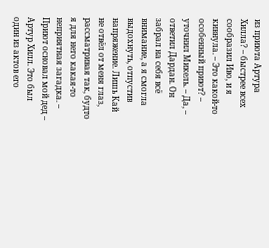из приюта Артура Хилла? – быстрее всех сообразил Иво, и я кивнула. – Это какой-то особенный приют? – уточнил Микель. – Да, – ответил Дардан. Он забрал на себя всё внимание, а я смогла выдохнуть, отпустив напряжение. Лишь Кай не отвёл от меня глаз, рассматривая так, будто я для него какая-то неприятная загадка. – Приют основал мой дед – Артур Хилл. Это был один из актов его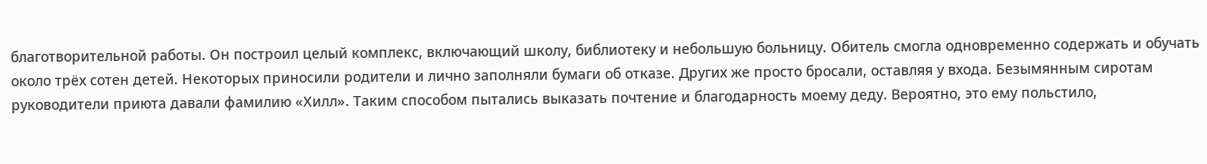благотворительной работы. Он построил целый комплекс, включающий школу, библиотеку и небольшую больницу. Обитель смогла одновременно содержать и обучать около трёх сотен детей. Некоторых приносили родители и лично заполняли бумаги об отказе. Других же просто бросали, оставляя у входа. Безымянным сиротам руководители приюта давали фамилию «Хилл». Таким способом пытались выказать почтение и благодарность моему деду. Вероятно, это ему польстило,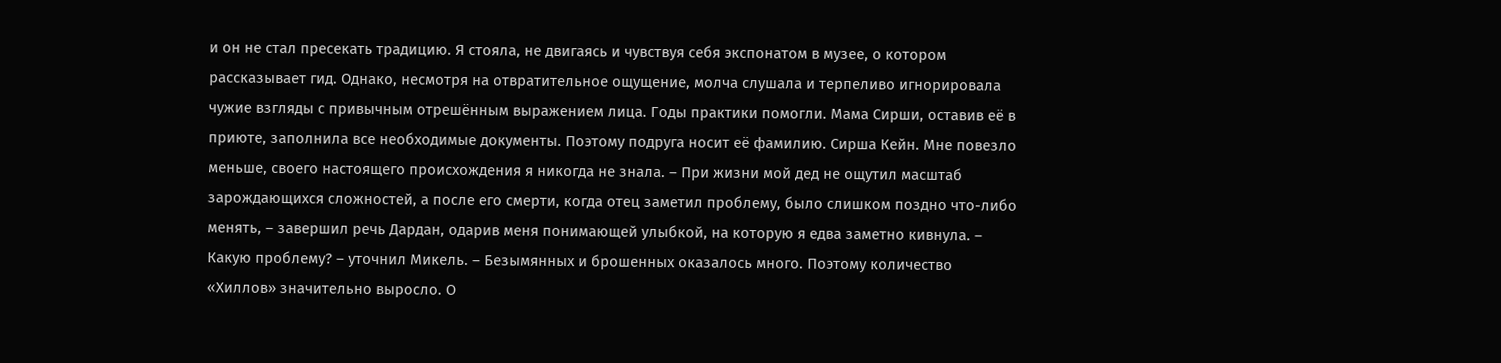и он не стал пресекать традицию. Я стояла, не двигаясь и чувствуя себя экспонатом в музее, о котором рассказывает гид. Однако, несмотря на отвратительное ощущение, молча слушала и терпеливо игнорировала чужие взгляды с привычным отрешённым выражением лица. Годы практики помогли. Мама Сирши, оставив её в приюте, заполнила все необходимые документы. Поэтому подруга носит её фамилию. Сирша Кейн. Мне повезло меньше, своего настоящего происхождения я никогда не знала. – При жизни мой дед не ощутил масштаб зарождающихся сложностей, а после его смерти, когда отец заметил проблему, было слишком поздно что-либо менять, – завершил речь Дардан, одарив меня понимающей улыбкой, на которую я едва заметно кивнула. – Какую проблему? – уточнил Микель. – Безымянных и брошенных оказалось много. Поэтому количество «Хиллов» значительно выросло. О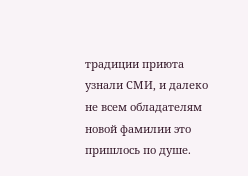традиции приюта узнали СМИ, и далеко не всем обладателям новой фамилии это пришлось по душе.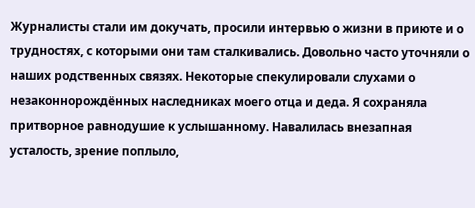Журналисты стали им докучать, просили интервью о жизни в приюте и о трудностях, с которыми они там сталкивались. Довольно часто уточняли о наших родственных связях. Некоторые спекулировали слухами о незаконнорождённых наследниках моего отца и деда. Я сохраняла притворное равнодушие к услышанному. Навалилась внезапная усталость, зрение поплыло,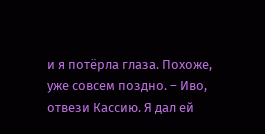и я потёрла глаза. Похоже, уже совсем поздно. – Иво, отвези Кассию. Я дал ей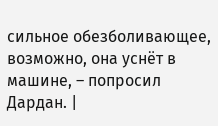сильное обезболивающее, возможно, она уснёт в машине, – попросил Дардан. |